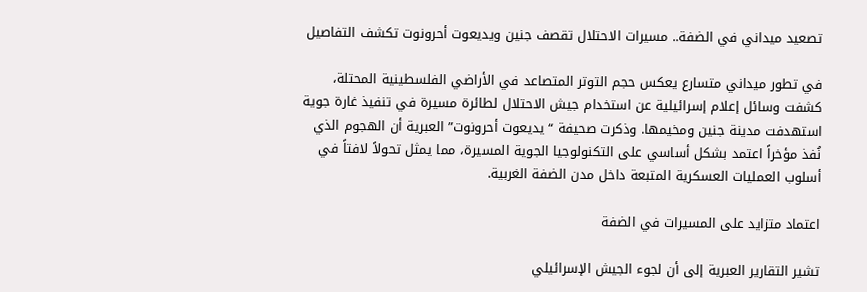تصعيد ميداني في الضفة.. مسيرات الاحتلال تقصف جنين ويديعوت أحرونوت تكشف التفاصيل

في تطور ميداني متسارع يعكس حجم التوتر المتصاعد في الأراضي الفلسطينية المحتلة، كشفت وسائل إعلام إسرائيلية عن استخدام جيش الاحتلال لطائرة مسيرة في تنفيذ غارة جوية استهدفت مدينة جنين ومخيمها. وذكرت صحيفة “يديعوت أحرونوت” العبرية أن الهجوم الذي نُفذ مؤخراً اعتمد بشكل أساسي على التكنولوجيا الجوية المسيرة، مما يمثل تحولاً لافتاً في أسلوب العمليات العسكرية المتبعة داخل مدن الضفة الغربية.

اعتماد متزايد على المسيرات في الضفة

تشير التقارير العبرية إلى أن لجوء الجيش الإسرائيلي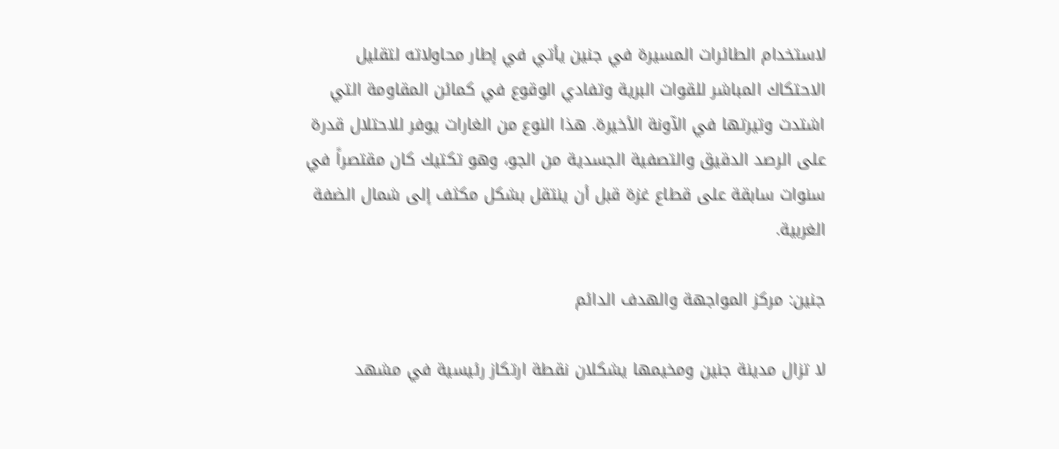لاستخدام الطائرات المسيرة في جنين يأتي في إطار محاولاته لتقليل الاحتكاك المباشر للقوات البرية وتفادي الوقوع في كمائن المقاومة التي اشتدت وتيرتها في الآونة الأخيرة. هذا النوع من الغارات يوفر للاحتلال قدرة على الرصد الدقيق والتصفية الجسدية من الجو، وهو تكتيك كان مقتصراً في سنوات سابقة على قطاع غزة قبل أن ينتقل بشكل مكثف إلى شمال الضفة الغربية.

جنين: مركز المواجهة والهدف الدائم

لا تزال مدينة جنين ومخيمها يشكلان نقطة ارتكاز رئيسية في مشهد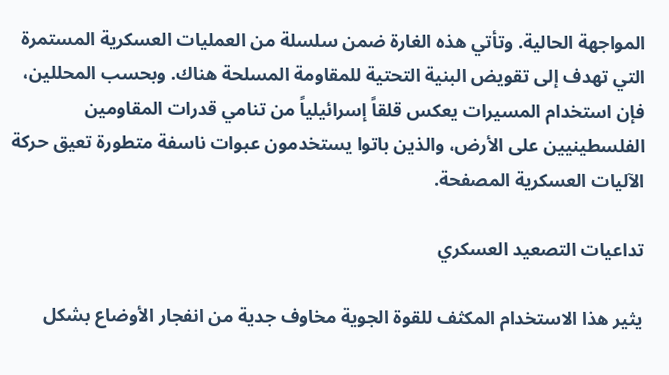المواجهة الحالية. وتأتي هذه الغارة ضمن سلسلة من العمليات العسكرية المستمرة التي تهدف إلى تقويض البنية التحتية للمقاومة المسلحة هناك. وبحسب المحللين، فإن استخدام المسيرات يعكس قلقاً إسرائيلياً من تنامي قدرات المقاومين الفلسطينيين على الأرض، والذين باتوا يستخدمون عبوات ناسفة متطورة تعيق حركة الآليات العسكرية المصفحة.

تداعيات التصعيد العسكري

يثير هذا الاستخدام المكثف للقوة الجوية مخاوف جدية من انفجار الأوضاع بشكل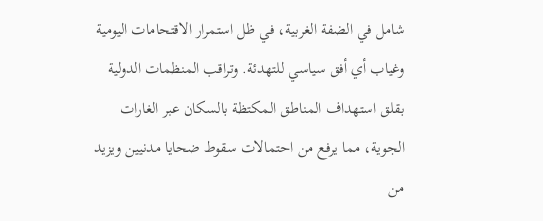شامل في الضفة الغربية، في ظل استمرار الاقتحامات اليومية وغياب أي أفق سياسي للتهدئة. وتراقب المنظمات الدولية بقلق استهداف المناطق المكتظة بالسكان عبر الغارات الجوية، مما يرفع من احتمالات سقوط ضحايا مدنيين ويزيد من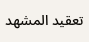تعقيد المشهد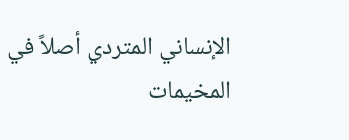الإنساني المتردي أصلاً في المخيمات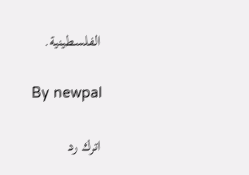الفلسطينية.

By newpal

اترك رد